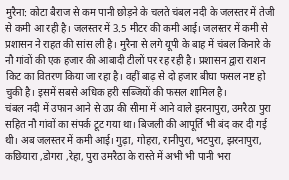मुरैना: कोटा बैराज से कम पानी छोड़ने के चलते चंबल नदी के जलस्तर में तेजी से कमी आ रही है। जलस्तर में 3.5 मीटर की कमी आई। जलस्तर में कमी से प्रशासन ने राहत की सांस ली है। मुरैना से लगे यूपी के बाह में चंबल किनारे के नौ गांवों की एक हजार की आबादी टीलों पर रह रही है। प्रशासन द्वारा राशन किट का वितरण किया जा रहा है। वहीं बाढ़ से दो हजार बीघा फसल नष्ट हो चुकी है। इसमें सबसे अधिक हरी सब्जियों की फसल शामिल है।
चंबल नदी में उफान आने से उप्र की सीमा में आने वाले झरनापुरा, उमरैठा पुरा सहित नौ गांवों का संपर्क टूट गया था। बिजली की आपूर्ति भी बंद कर दी गई थी। अब जलस्तर में कमी आई। गुढ़ा, गोहरा, रानीपुरा, भटपुरा, झरनापुरा, कछियारा ,डोगरा ,रेहा, पुरा उमरैठा के रास्ते में अभी भी पानी भरा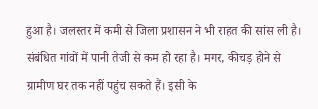हुआ है। जलस्तर में कमी से जिला प्रशासन ने भी राहत की सांस ली है। संबंधित गांवों में पानी तेजी से कम हो रहा है। मगर, कीचड़ होने से ग्रामीण घर तक नहीं पहुंच सकते हैं। इसी के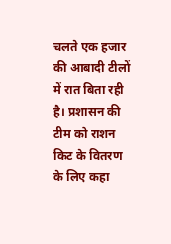चलते एक हजार की आबादी टीलों में रात बिता रही है। प्रशासन की टीम को राशन किट के वितरण के लिए कहा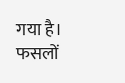गया है। फसलों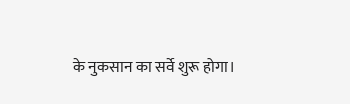के नुकसान का सर्वे शुरू होगा।